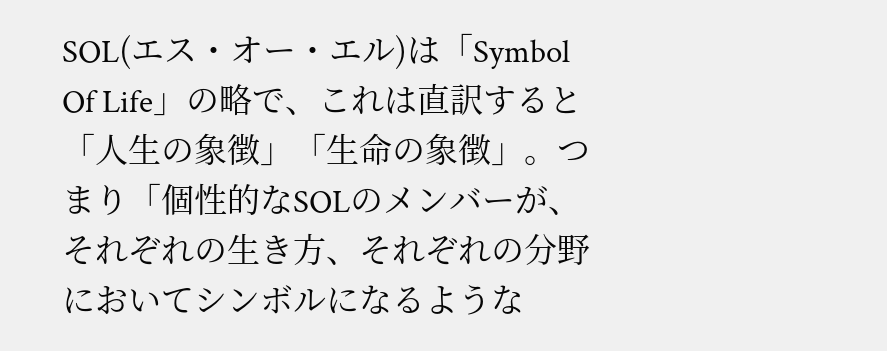SOL(エス・オー・エル)は「Symbol Of Life」の略で、これは直訳すると「人生の象徴」「生命の象徴」。つまり「個性的なSOLのメンバーが、それぞれの生き方、それぞれの分野においてシンボルになるような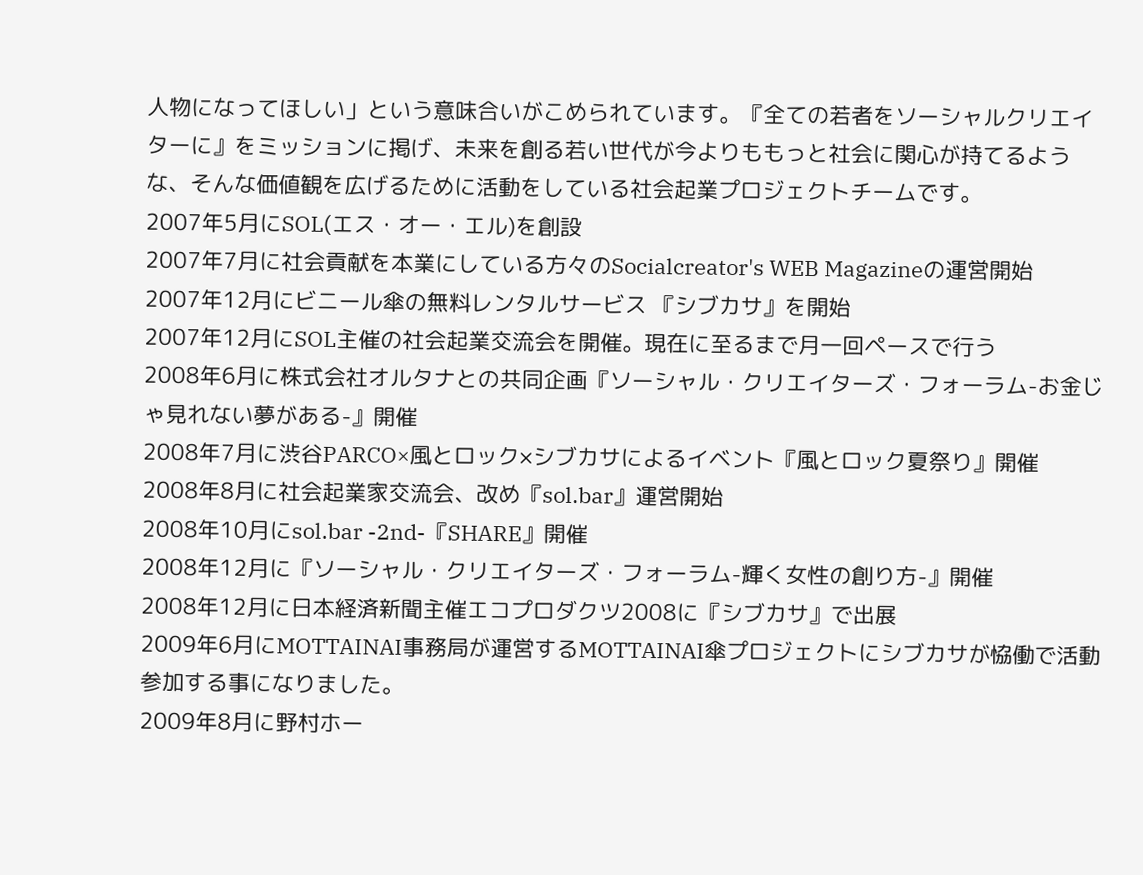人物になってほしい」という意味合いがこめられています。『全ての若者をソーシャルクリエイターに』をミッションに掲げ、未来を創る若い世代が今よりももっと社会に関心が持てるような、そんな価値観を広げるために活動をしている社会起業プロジェクトチームです。
2007年5月にSOL(エス・オー・エル)を創設
2007年7月に社会貢献を本業にしている方々のSocialcreator's WEB Magazineの運営開始
2007年12月にビニール傘の無料レンタルサービス 『シブカサ』を開始
2007年12月にSOL主催の社会起業交流会を開催。現在に至るまで月一回ペースで行う
2008年6月に株式会社オルタナとの共同企画『ソーシャル・クリエイターズ・フォーラム-お金じゃ見れない夢がある-』開催
2008年7月に渋谷PARCO×風とロック×シブカサによるイベント『風とロック夏祭り』開催
2008年8月に社会起業家交流会、改め『sol.bar』運営開始
2008年10月にsol.bar -2nd-『SHARE』開催
2008年12月に『ソーシャル・クリエイターズ・フォーラム-輝く女性の創り方-』開催
2008年12月に日本経済新聞主催エコプロダクツ2008に『シブカサ』で出展
2009年6月にMOTTAINAI事務局が運営するMOTTAINAI傘プロジェクトにシブカサが恊働で活動参加する事になりました。
2009年8月に野村ホー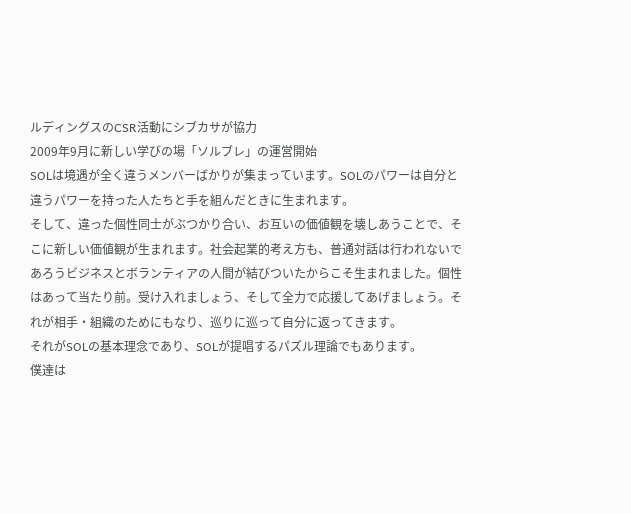ルディングスのCSR活動にシブカサが協力
2009年9月に新しい学びの場「ソルブレ」の運営開始
SOLは境遇が全く違うメンバーばかりが集まっています。SOLのパワーは自分と違うパワーを持った人たちと手を組んだときに生まれます。
そして、違った個性同士がぶつかり合い、お互いの価値観を壊しあうことで、そこに新しい価値観が生まれます。社会起業的考え方も、普通対話は行われないであろうビジネスとボランティアの人間が結びついたからこそ生まれました。個性はあって当たり前。受け入れましょう、そして全力で応援してあげましょう。それが相手・組織のためにもなり、巡りに巡って自分に返ってきます。
それがSOLの基本理念であり、SOLが提唱するパズル理論でもあります。
僕達は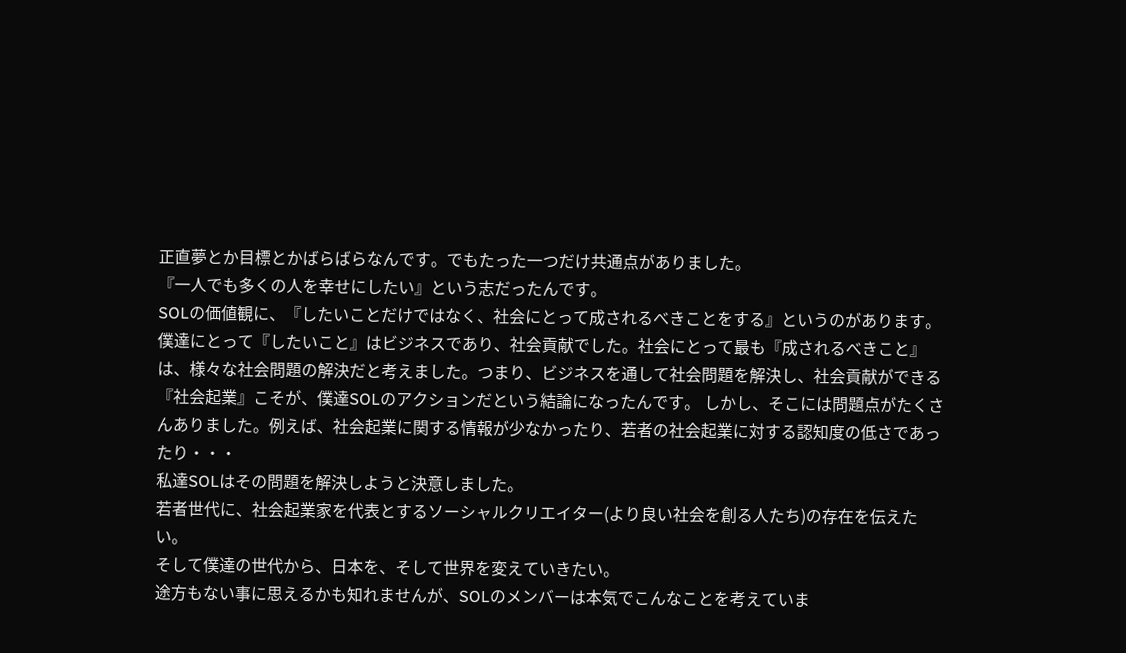正直夢とか目標とかばらばらなんです。でもたった一つだけ共通点がありました。
『一人でも多くの人を幸せにしたい』という志だったんです。
SOLの価値観に、『したいことだけではなく、社会にとって成されるべきことをする』というのがあります。僕達にとって『したいこと』はビジネスであり、社会貢献でした。社会にとって最も『成されるべきこと』は、様々な社会問題の解決だと考えました。つまり、ビジネスを通して社会問題を解決し、社会貢献ができる『社会起業』こそが、僕達SOLのアクションだという結論になったんです。 しかし、そこには問題点がたくさんありました。例えば、社会起業に関する情報が少なかったり、若者の社会起業に対する認知度の低さであったり・・・
私達SOLはその問題を解決しようと決意しました。
若者世代に、社会起業家を代表とするソーシャルクリエイター(より良い社会を創る人たち)の存在を伝えたい。
そして僕達の世代から、日本を、そして世界を変えていきたい。
途方もない事に思えるかも知れませんが、SOLのメンバーは本気でこんなことを考えていま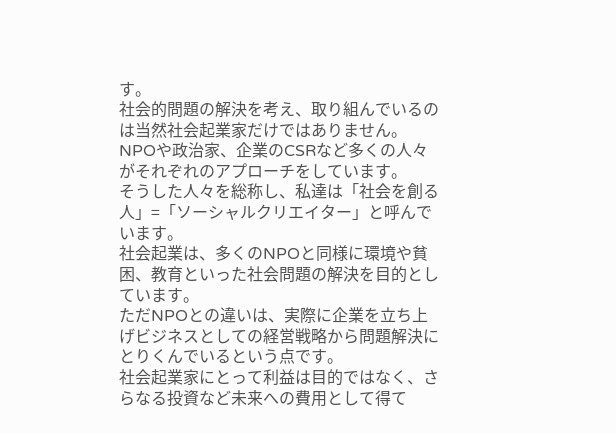す。
社会的問題の解決を考え、取り組んでいるのは当然社会起業家だけではありません。
NPOや政治家、企業のCSRなど多くの人々がそれぞれのアプローチをしています。
そうした人々を総称し、私達は「社会を創る人」=「ソーシャルクリエイター」と呼んでいます。
社会起業は、多くのNPOと同様に環境や貧困、教育といった社会問題の解決を目的としています。
ただNPOとの違いは、実際に企業を立ち上げビジネスとしての経営戦略から問題解決にとりくんでいるという点です。
社会起業家にとって利益は目的ではなく、さらなる投資など未来への費用として得て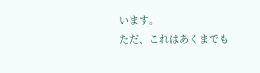います。
ただ、これはあくまでも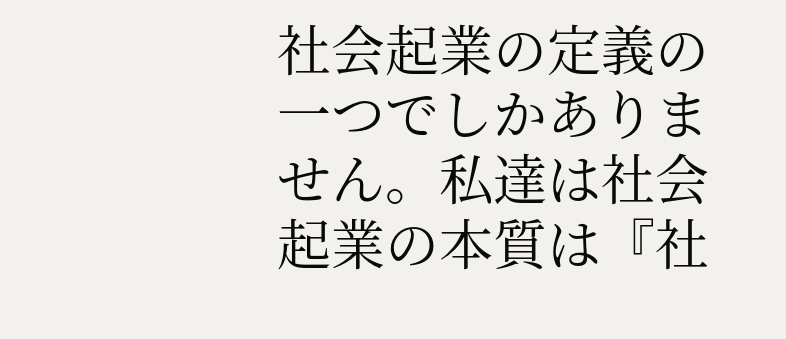社会起業の定義の一つでしかありません。私達は社会起業の本質は『社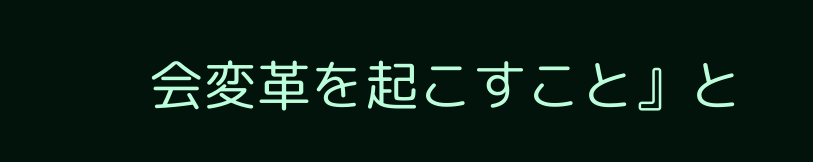会変革を起こすこと』と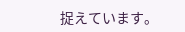捉えています。